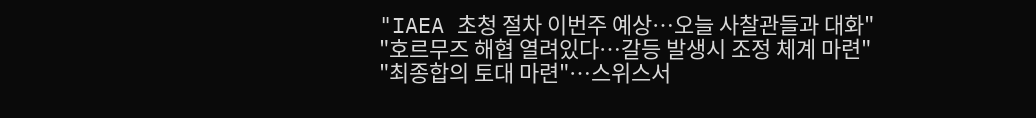"IAEA 초청 절차 이번주 예상…오늘 사찰관들과 대화"
"호르무즈 해협 열려있다…갈등 발생시 조정 체계 마련"
"최종합의 토대 마련"…스위스서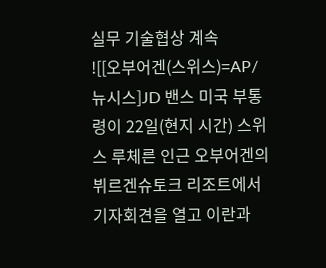실무 기술협상 계속
![[오부어겐(스위스)=AP/뉴시스]JD 밴스 미국 부통령이 22일(현지 시간) 스위스 루체른 인근 오부어겐의 뷔르겐슈토크 리조트에서 기자회견을 열고 이란과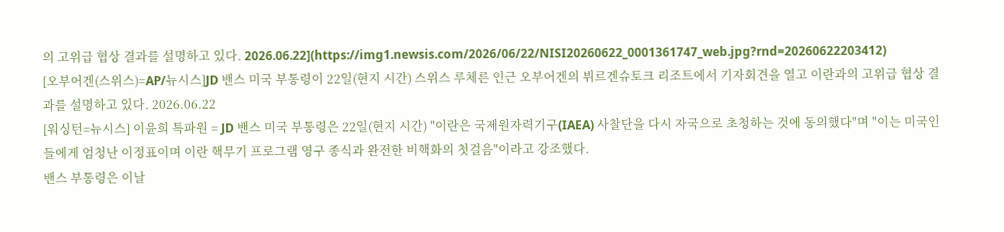의 고위급 협상 결과를 설명하고 있다. 2026.06.22](https://img1.newsis.com/2026/06/22/NISI20260622_0001361747_web.jpg?rnd=20260622203412)
[오부어겐(스위스)=AP/뉴시스]JD 밴스 미국 부통령이 22일(현지 시간) 스위스 루체른 인근 오부어겐의 뷔르겐슈토크 리조트에서 기자회견을 열고 이란과의 고위급 협상 결과를 설명하고 있다. 2026.06.22
[워싱턴=뉴시스] 이윤희 특파원 = JD 밴스 미국 부통령은 22일(현지 시간) "이란은 국제원자력기구(IAEA) 사찰단을 다시 자국으로 초청하는 것에 동의했다"며 "이는 미국인들에게 엄청난 이정표이며 이란 핵무기 프로그램 영구 종식과 완전한 비핵화의 첫걸음"이라고 강조했다.
밴스 부통령은 이날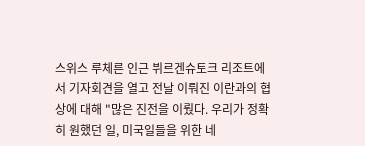스위스 루체른 인근 뷔르겐슈토크 리조트에서 기자회견을 열고 전날 이뤄진 이란과의 협상에 대해 "많은 진전을 이뤘다. 우리가 정확히 원했던 일, 미국일들을 위한 네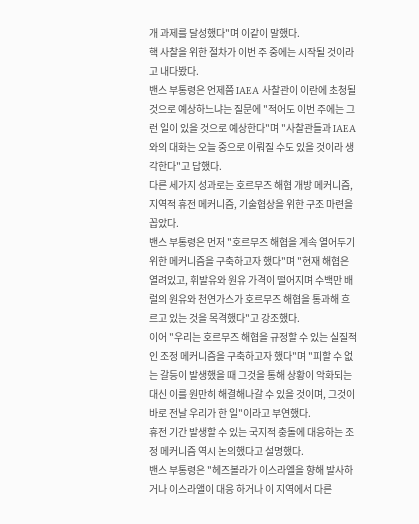개 과제를 달성했다"며 이같이 말했다.
핵 사찰을 위한 절차가 이번 주 중에는 시작될 것이라고 내다봤다.
밴스 부통령은 언제쯤 IAEA 사찰관이 이란에 초청될 것으로 예상하느냐는 질문에 "적어도 이번 주에는 그런 일이 있을 것으로 예상한다"며 "사찰관들과 IAEA와의 대화는 오늘 중으로 이뤄질 수도 있을 것이라 생각한다"고 답했다.
다른 세가지 성과로는 호르무즈 해협 개방 메커니즘, 지역적 휴전 메커니즘, 기술협상을 위한 구조 마련을 꼽았다.
밴스 부통령은 먼저 "호르무즈 해협을 계속 열어두기 위한 메커니즘을 구축하고자 했다"며 "현재 해협은 열려있고, 휘발유와 원유 가격이 떨어지며 수백만 배럴의 원유와 천연가스가 호르무즈 해협을 통과해 흐르고 있는 것을 목격했다"고 강조했다.
이어 "우리는 호르무즈 해협을 규정할 수 있는 실질적인 조정 메커니즘을 구축하고자 했다"며 "피할 수 없는 갈등이 발생했을 때 그것을 통해 상황이 악화되는 대신 이를 원만히 해결해나갈 수 있을 것이며, 그것이 바로 전날 우리가 한 일"이라고 부연했다.
휴전 기간 발생할 수 있는 국지적 충돌에 대응하는 조정 메커니즘 역시 논의했다고 설명했다.
밴스 부통령은 "헤즈볼라가 이스라엘을 향해 발사하거나 이스라앨이 대응 하거나 이 지역에서 다른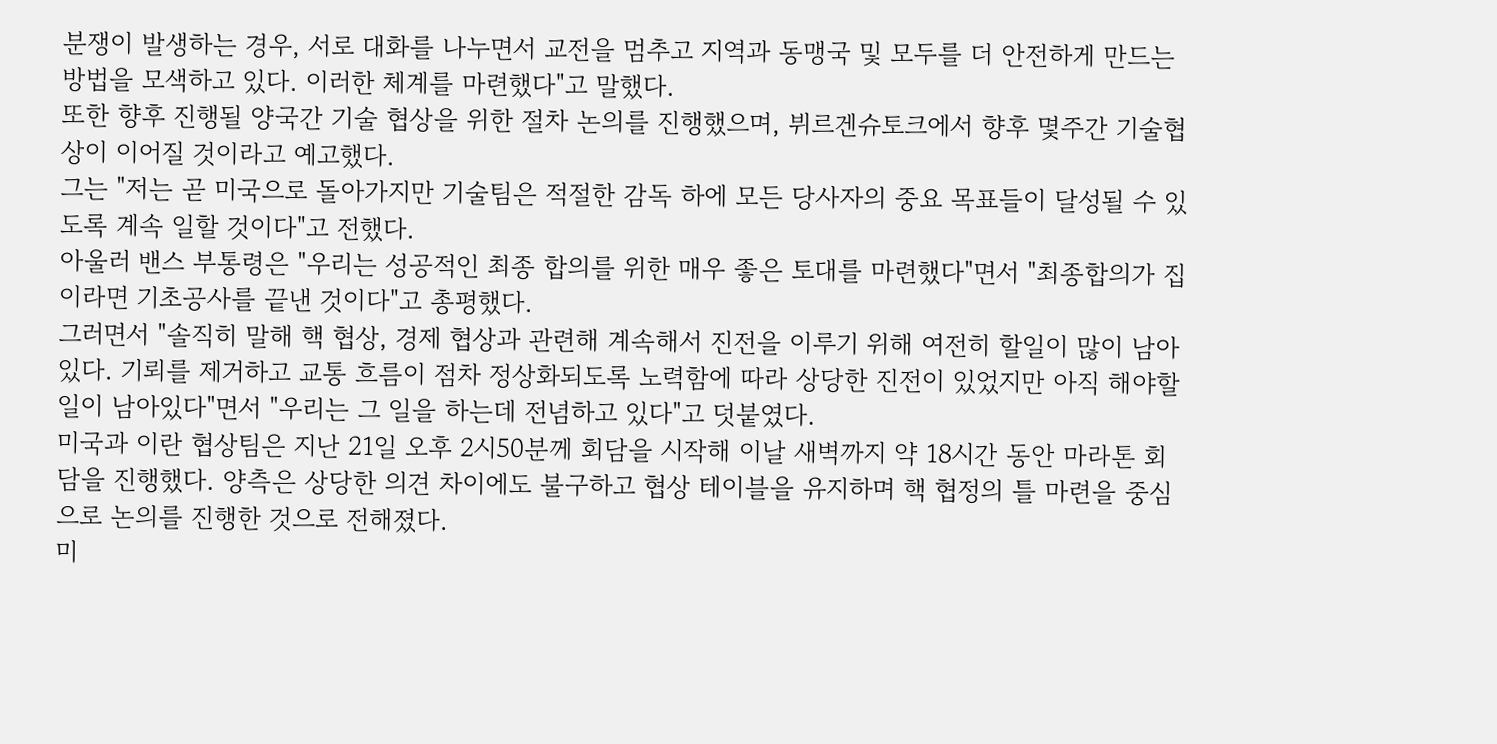분쟁이 발생하는 경우, 서로 대화를 나누면서 교전을 멈추고 지역과 동맹국 및 모두를 더 안전하게 만드는 방법을 모색하고 있다. 이러한 체계를 마련했다"고 말했다.
또한 향후 진행될 양국간 기술 협상을 위한 절차 논의를 진행했으며, 뷔르겐슈토크에서 향후 몇주간 기술협상이 이어질 것이라고 예고했다.
그는 "저는 곧 미국으로 돌아가지만 기술팀은 적절한 감독 하에 모든 당사자의 중요 목표들이 달성될 수 있도록 계속 일할 것이다"고 전했다.
아울러 밴스 부통령은 "우리는 성공적인 최종 합의를 위한 매우 좋은 토대를 마련했다"면서 "최종합의가 집이라면 기초공사를 끝낸 것이다"고 총평했다.
그러면서 "솔직히 말해 핵 협상, 경제 협상과 관련해 계속해서 진전을 이루기 위해 여전히 할일이 많이 남아있다. 기뢰를 제거하고 교통 흐름이 점차 정상화되도록 노력함에 따라 상당한 진전이 있었지만 아직 해야할 일이 남아있다"면서 "우리는 그 일을 하는데 전념하고 있다"고 덧붙였다.
미국과 이란 협상팀은 지난 21일 오후 2시50분께 회담을 시작해 이날 새벽까지 약 18시간 동안 마라톤 회담을 진행했다. 양측은 상당한 의견 차이에도 불구하고 협상 테이블을 유지하며 핵 협정의 틀 마련을 중심으로 논의를 진행한 것으로 전해졌다.
미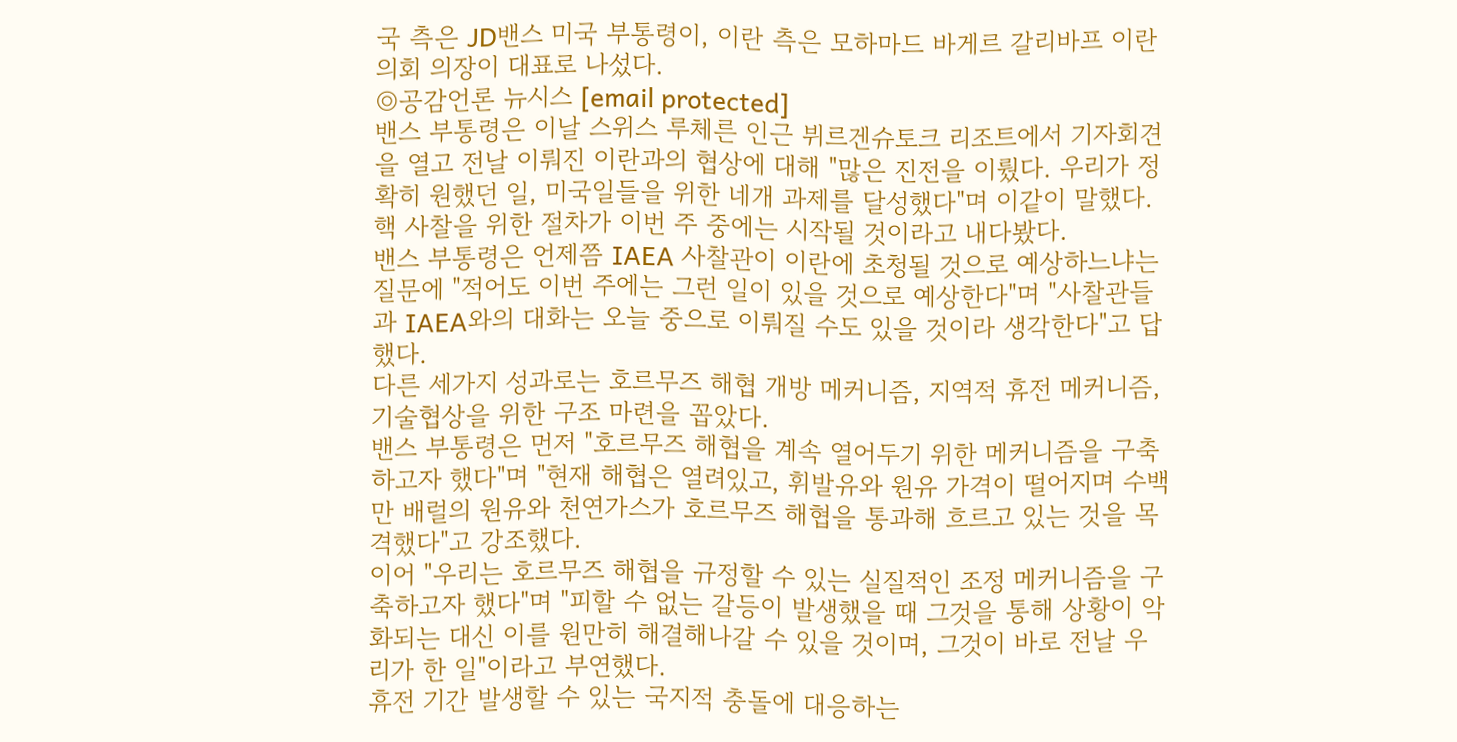국 측은 JD밴스 미국 부통령이, 이란 측은 모하마드 바게르 갈리바프 이란 의회 의장이 대표로 나섰다.
◎공감언론 뉴시스 [email protected]
밴스 부통령은 이날 스위스 루체른 인근 뷔르겐슈토크 리조트에서 기자회견을 열고 전날 이뤄진 이란과의 협상에 대해 "많은 진전을 이뤘다. 우리가 정확히 원했던 일, 미국일들을 위한 네개 과제를 달성했다"며 이같이 말했다.
핵 사찰을 위한 절차가 이번 주 중에는 시작될 것이라고 내다봤다.
밴스 부통령은 언제쯤 IAEA 사찰관이 이란에 초청될 것으로 예상하느냐는 질문에 "적어도 이번 주에는 그런 일이 있을 것으로 예상한다"며 "사찰관들과 IAEA와의 대화는 오늘 중으로 이뤄질 수도 있을 것이라 생각한다"고 답했다.
다른 세가지 성과로는 호르무즈 해협 개방 메커니즘, 지역적 휴전 메커니즘, 기술협상을 위한 구조 마련을 꼽았다.
밴스 부통령은 먼저 "호르무즈 해협을 계속 열어두기 위한 메커니즘을 구축하고자 했다"며 "현재 해협은 열려있고, 휘발유와 원유 가격이 떨어지며 수백만 배럴의 원유와 천연가스가 호르무즈 해협을 통과해 흐르고 있는 것을 목격했다"고 강조했다.
이어 "우리는 호르무즈 해협을 규정할 수 있는 실질적인 조정 메커니즘을 구축하고자 했다"며 "피할 수 없는 갈등이 발생했을 때 그것을 통해 상황이 악화되는 대신 이를 원만히 해결해나갈 수 있을 것이며, 그것이 바로 전날 우리가 한 일"이라고 부연했다.
휴전 기간 발생할 수 있는 국지적 충돌에 대응하는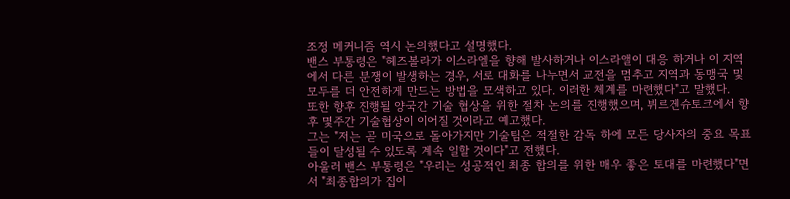조정 메커니즘 역시 논의했다고 설명했다.
밴스 부통령은 "헤즈볼라가 이스라엘을 향해 발사하거나 이스라앨이 대응 하거나 이 지역에서 다른 분쟁이 발생하는 경우, 서로 대화를 나누면서 교전을 멈추고 지역과 동맹국 및 모두를 더 안전하게 만드는 방법을 모색하고 있다. 이러한 체계를 마련했다"고 말했다.
또한 향후 진행될 양국간 기술 협상을 위한 절차 논의를 진행했으며, 뷔르겐슈토크에서 향후 몇주간 기술협상이 이어질 것이라고 예고했다.
그는 "저는 곧 미국으로 돌아가지만 기술팀은 적절한 감독 하에 모든 당사자의 중요 목표들이 달성될 수 있도록 계속 일할 것이다"고 전했다.
아울러 밴스 부통령은 "우리는 성공적인 최종 합의를 위한 매우 좋은 토대를 마련했다"면서 "최종합의가 집이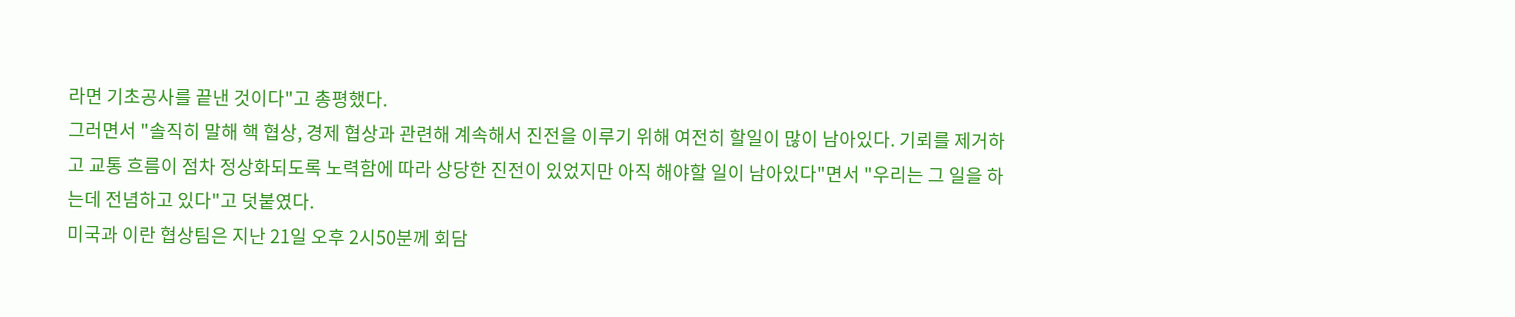라면 기초공사를 끝낸 것이다"고 총평했다.
그러면서 "솔직히 말해 핵 협상, 경제 협상과 관련해 계속해서 진전을 이루기 위해 여전히 할일이 많이 남아있다. 기뢰를 제거하고 교통 흐름이 점차 정상화되도록 노력함에 따라 상당한 진전이 있었지만 아직 해야할 일이 남아있다"면서 "우리는 그 일을 하는데 전념하고 있다"고 덧붙였다.
미국과 이란 협상팀은 지난 21일 오후 2시50분께 회담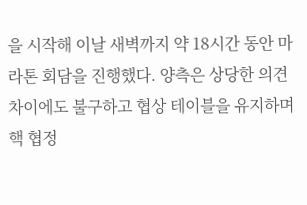을 시작해 이날 새벽까지 약 18시간 동안 마라톤 회담을 진행했다. 양측은 상당한 의견 차이에도 불구하고 협상 테이블을 유지하며 핵 협정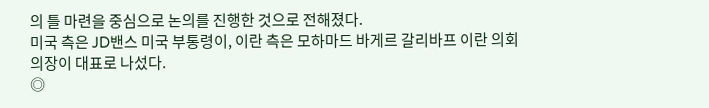의 틀 마련을 중심으로 논의를 진행한 것으로 전해졌다.
미국 측은 JD밴스 미국 부통령이, 이란 측은 모하마드 바게르 갈리바프 이란 의회 의장이 대표로 나섰다.
◎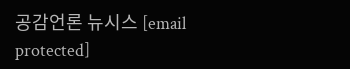공감언론 뉴시스 [email protected]